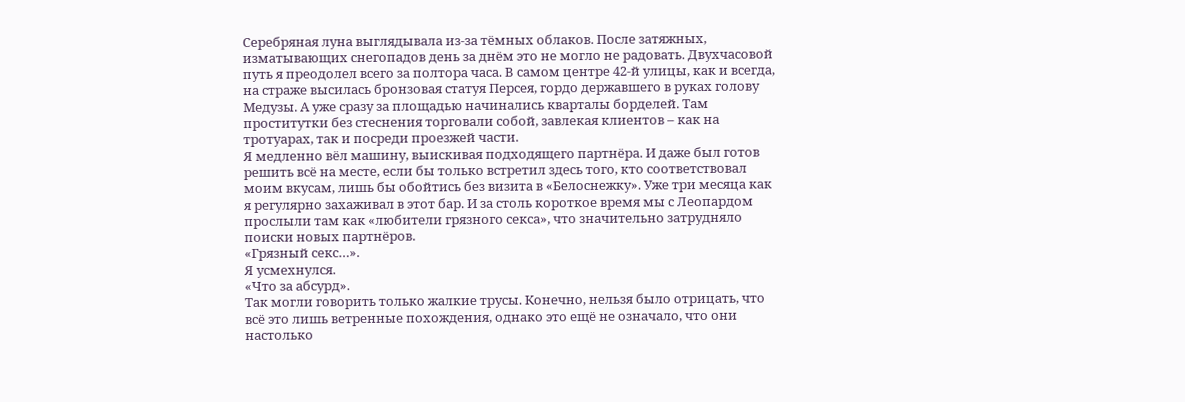Серебряная луна выглядывала из-за тёмных облаков. После затяжных, изматывающих снегопадов день за днём это не могло не радовать. Двухчасовой путь я преодолел всего за полтора часа. В самом центре 42-й улицы, как и всегда, на страже высилась бронзовая статуя Персея, гордо державшего в руках голову Медузы. А уже сразу за площадью начинались кварталы борделей. Там проститутки без стеснения торговали собой, завлекая клиентов – как на тротуарах, так и посреди проезжей части.
Я медленно вёл машину, выискивая подходящего партнёра. И даже был готов решить всё на месте, если бы только встретил здесь того, кто соответствовал моим вкусам, лишь бы обойтись без визита в «Белоснежку». Уже три месяца как я регулярно захаживал в этот бар. И за столь короткое время мы с Леопардом прослыли там как «любители грязного секса», что значительно затрудняло поиски новых партнёров.
«Грязный секс…».
Я усмехнулся.
«Что за абсурд».
Так могли говорить только жалкие трусы. Конечно, нельзя было отрицать, что всё это лишь ветренные похождения, однако это ещё не означало, что они настолько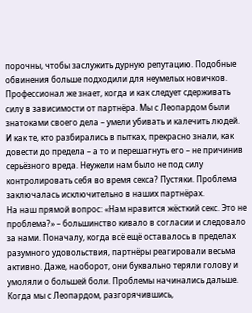порочны, чтобы заслужить дурную репутацию. Подобные обвинения больше подходили для неумелых новичков.
Профессионал же знает, когда и как следует сдерживать силу в зависимости от партнёра. Мы с Леопардом были знатоками своего дела – умели убивать и калечить людей. И как те, кто разбирались в пытках, прекрасно знали, как довести до предела – а то и перешагнуть его – не причинив серьёзного вреда. Неужели нам было не под силу контролировать себя во время секса? Пустяки. Проблема заключалась исключительно в наших партнёрах.
На наш прямой вопрос: «Нам нравится жёсткий секс. Это не проблема?» – большинство кивало в согласии и следовало за нами. Поначалу, когда всё ещё оставалось в пределах разумного удовольствия, партнёры реагировали весьма активно. Даже, наоборот, они буквально теряли голову и умоляли о большей боли. Проблемы начинались дальше. Когда мы с Леопардом, разгорячившись,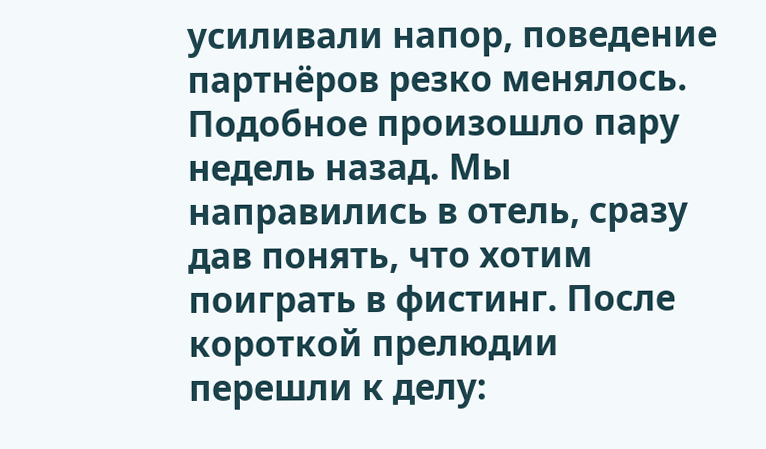усиливали напор, поведение партнёров резко менялось.
Подобное произошло пару недель назад. Мы направились в отель, сразу дав понять, что хотим поиграть в фистинг. После короткой прелюдии перешли к делу: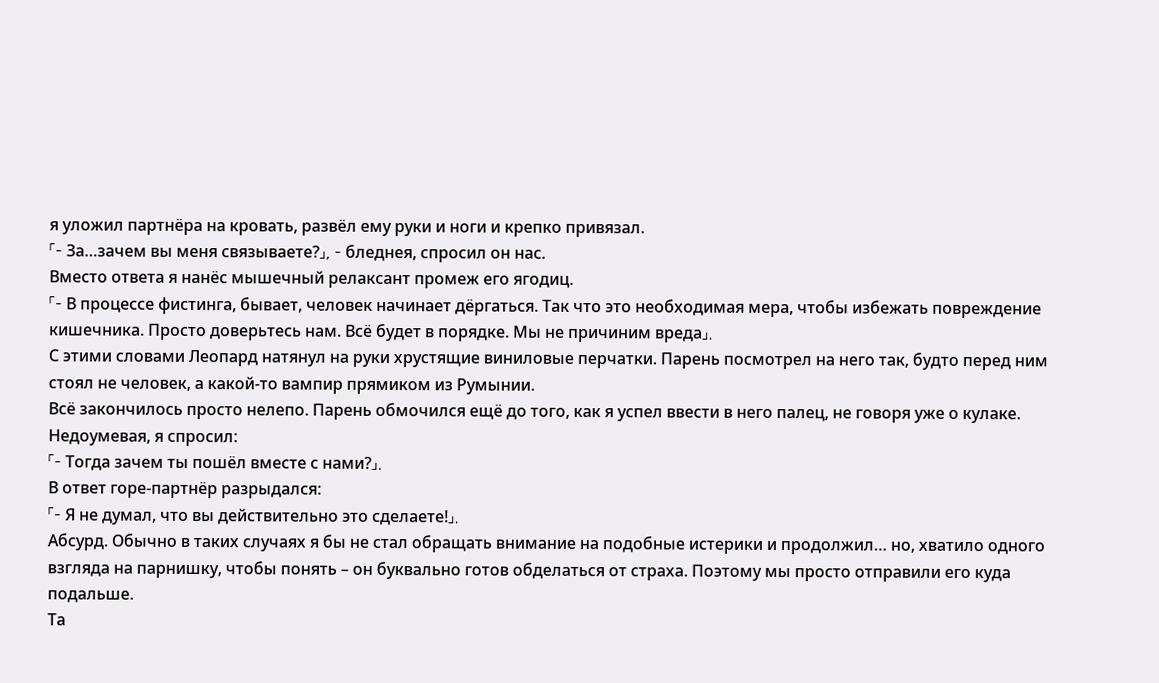я уложил партнёра на кровать, развёл ему руки и ноги и крепко привязал.
「– За…зачем вы меня связываете?」, – бледнея, спросил он нас.
Вместо ответа я нанёс мышечный релаксант промеж его ягодиц.
「– В процессе фистинга, бывает, человек начинает дёргаться. Так что это необходимая мера, чтобы избежать повреждение кишечника. Просто доверьтесь нам. Всё будет в порядке. Мы не причиним вреда」.
С этими словами Леопард натянул на руки хрустящие виниловые перчатки. Парень посмотрел на него так, будто перед ним стоял не человек, а какой-то вампир прямиком из Румынии.
Всё закончилось просто нелепо. Парень обмочился ещё до того, как я успел ввести в него палец, не говоря уже о кулаке. Недоумевая, я спросил:
「– Тогда зачем ты пошёл вместе с нами?」.
В ответ горе-партнёр разрыдался:
「– Я не думал, что вы действительно это сделаете!」.
Абсурд. Обычно в таких случаях я бы не стал обращать внимание на подобные истерики и продолжил… но, хватило одного взгляда на парнишку, чтобы понять – он буквально готов обделаться от страха. Поэтому мы просто отправили его куда подальше.
Та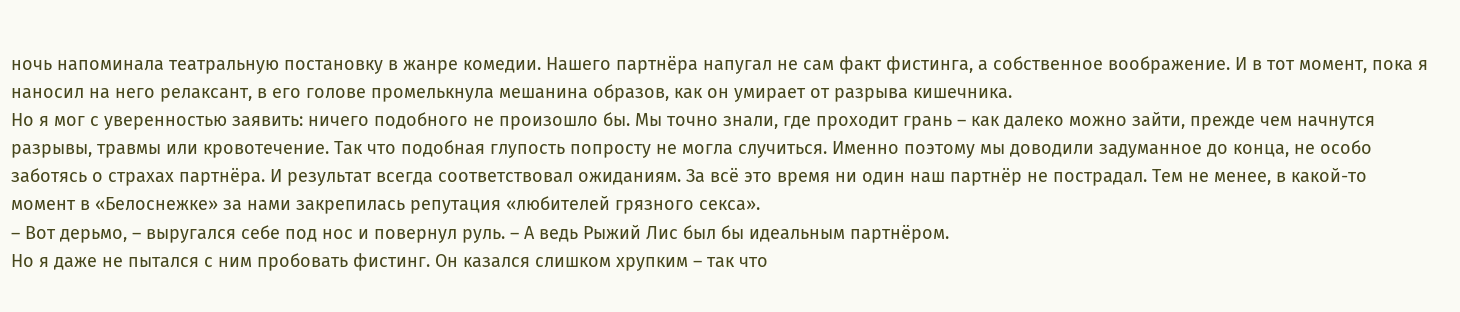ночь напоминала театральную постановку в жанре комедии. Нашего партнёра напугал не сам факт фистинга, а собственное воображение. И в тот момент, пока я наносил на него релаксант, в его голове промелькнула мешанина образов, как он умирает от разрыва кишечника.
Но я мог с уверенностью заявить: ничего подобного не произошло бы. Мы точно знали, где проходит грань – как далеко можно зайти, прежде чем начнутся разрывы, травмы или кровотечение. Так что подобная глупость попросту не могла случиться. Именно поэтому мы доводили задуманное до конца, не особо заботясь о страхах партнёра. И результат всегда соответствовал ожиданиям. За всё это время ни один наш партнёр не пострадал. Тем не менее, в какой-то момент в «Белоснежке» за нами закрепилась репутация «любителей грязного секса».
– Вот дерьмо, – выругался себе под нос и повернул руль. – А ведь Рыжий Лис был бы идеальным партнёром.
Но я даже не пытался с ним пробовать фистинг. Он казался слишком хрупким – так что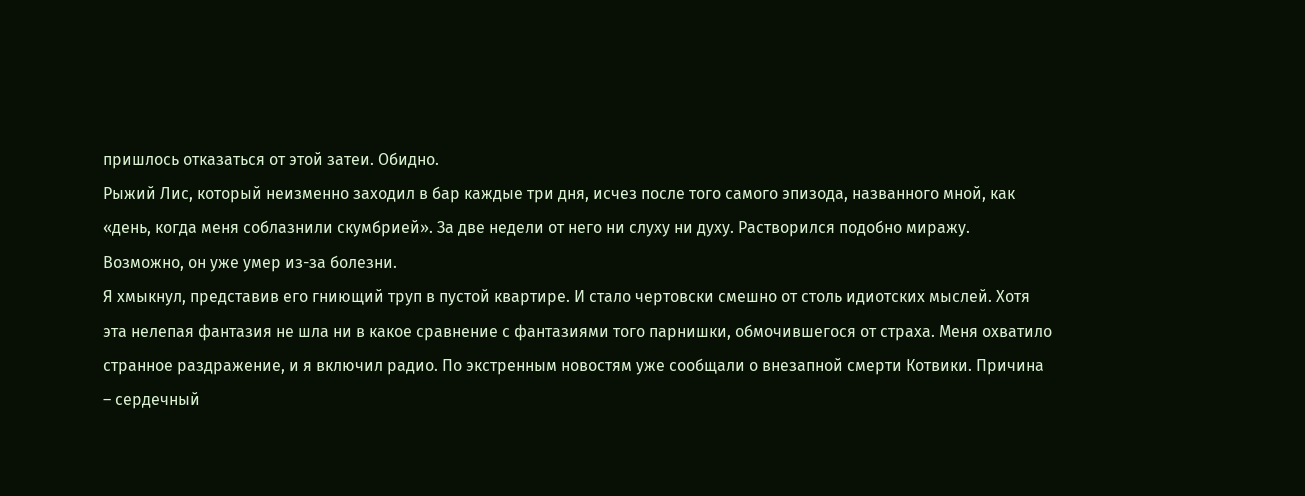пришлось отказаться от этой затеи. Обидно.
Рыжий Лис, который неизменно заходил в бар каждые три дня, исчез после того самого эпизода, названного мной, как «день, когда меня соблазнили скумбрией». За две недели от него ни слуху ни духу. Растворился подобно миражу.
Возможно, он уже умер из-за болезни.
Я хмыкнул, представив его гниющий труп в пустой квартире. И стало чертовски смешно от столь идиотских мыслей. Хотя эта нелепая фантазия не шла ни в какое сравнение с фантазиями того парнишки, обмочившегося от страха. Меня охватило странное раздражение, и я включил радио. По экстренным новостям уже сообщали о внезапной смерти Котвики. Причина – сердечный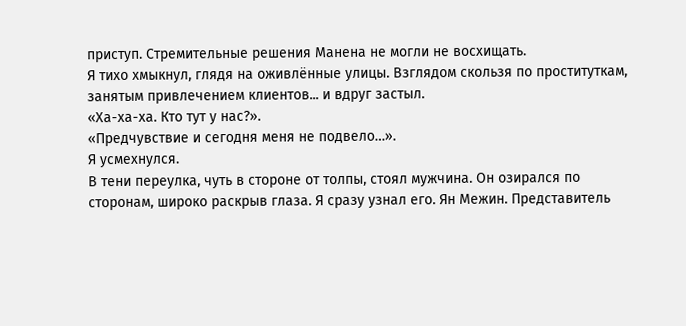приступ. Стремительные решения Манена не могли не восхищать.
Я тихо хмыкнул, глядя на оживлённые улицы. Взглядом скользя по проституткам, занятым привлечением клиентов... и вдруг застыл.
«Ха-ха-ха. Кто тут у нас?».
«Предчувствие и сегодня меня не подвело…».
Я усмехнулся.
В тени переулка, чуть в стороне от толпы, стоял мужчина. Он озирался по сторонам, широко раскрыв глаза. Я сразу узнал его. Ян Межин. Представитель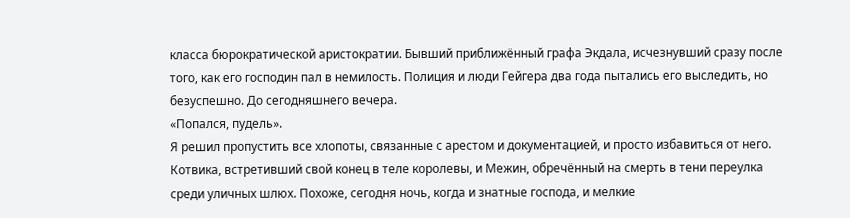класса бюрократической аристократии. Бывший приближённый графа Экдала, исчезнувший сразу после того, как его господин пал в немилость. Полиция и люди Гейгера два года пытались его выследить, но безуспешно. До сегодняшнего вечера.
«Попался, пудель».
Я решил пропустить все хлопоты, связанные с арестом и документацией, и просто избавиться от него. Котвика, встретивший свой конец в теле королевы, и Межин, обречённый на смерть в тени переулка среди уличных шлюх. Похоже, сегодня ночь, когда и знатные господа, и мелкие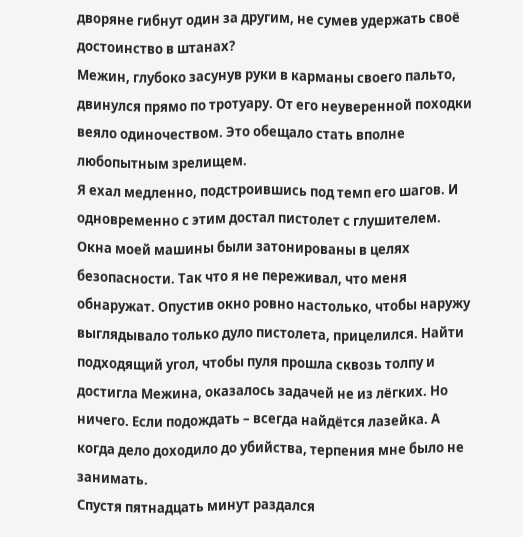дворяне гибнут один за другим, не сумев удержать своё достоинство в штанах?
Межин, глубоко засунув руки в карманы своего пальто, двинулся прямо по тротуару. От его неуверенной походки веяло одиночеством. Это обещало стать вполне любопытным зрелищем.
Я ехал медленно, подстроившись под темп его шагов. И одновременно с этим достал пистолет с глушителем. Окна моей машины были затонированы в целях безопасности. Так что я не переживал, что меня обнаружат. Опустив окно ровно настолько, чтобы наружу выглядывало только дуло пистолета, прицелился. Найти подходящий угол, чтобы пуля прошла сквозь толпу и достигла Межина, оказалось задачей не из лёгких. Но ничего. Если подождать – всегда найдётся лазейка. А когда дело доходило до убийства, терпения мне было не занимать.
Спустя пятнадцать минут раздался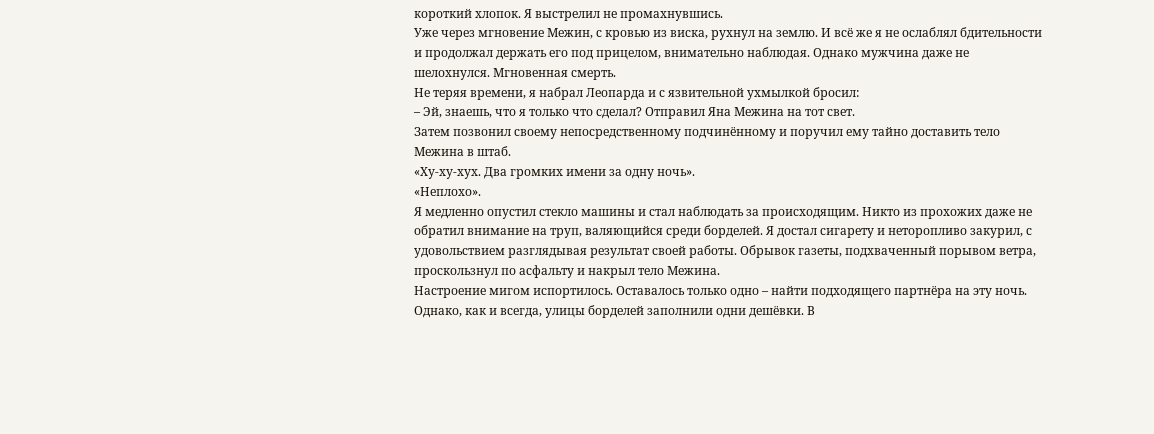короткий хлопок. Я выстрелил не промахнувшись.
Уже через мгновение Межин, с кровью из виска, рухнул на землю. И всё же я не ослаблял бдительности и продолжал держать его под прицелом, внимательно наблюдая. Однако мужчина даже не шелохнулся. Мгновенная смерть.
Не теряя времени, я набрал Леопарда и с язвительной ухмылкой бросил:
– Эй, знаешь, что я только что сделал? Отправил Яна Межина на тот свет.
Затем позвонил своему непосредственному подчинённому и поручил ему тайно доставить тело Межина в штаб.
«Ху-ху-хух. Два громких имени за одну ночь».
«Неплохо».
Я медленно опустил стекло машины и стал наблюдать за происходящим. Никто из прохожих даже не обратил внимание на труп, валяющийся среди борделей. Я достал сигарету и неторопливо закурил, с удовольствием разглядывая результат своей работы. Обрывок газеты, подхваченный порывом ветра, проскользнул по асфальту и накрыл тело Межина.
Настроение мигом испортилось. Оставалось только одно – найти подходящего партнёра на эту ночь. Однако, как и всегда, улицы борделей заполнили одни дешёвки. В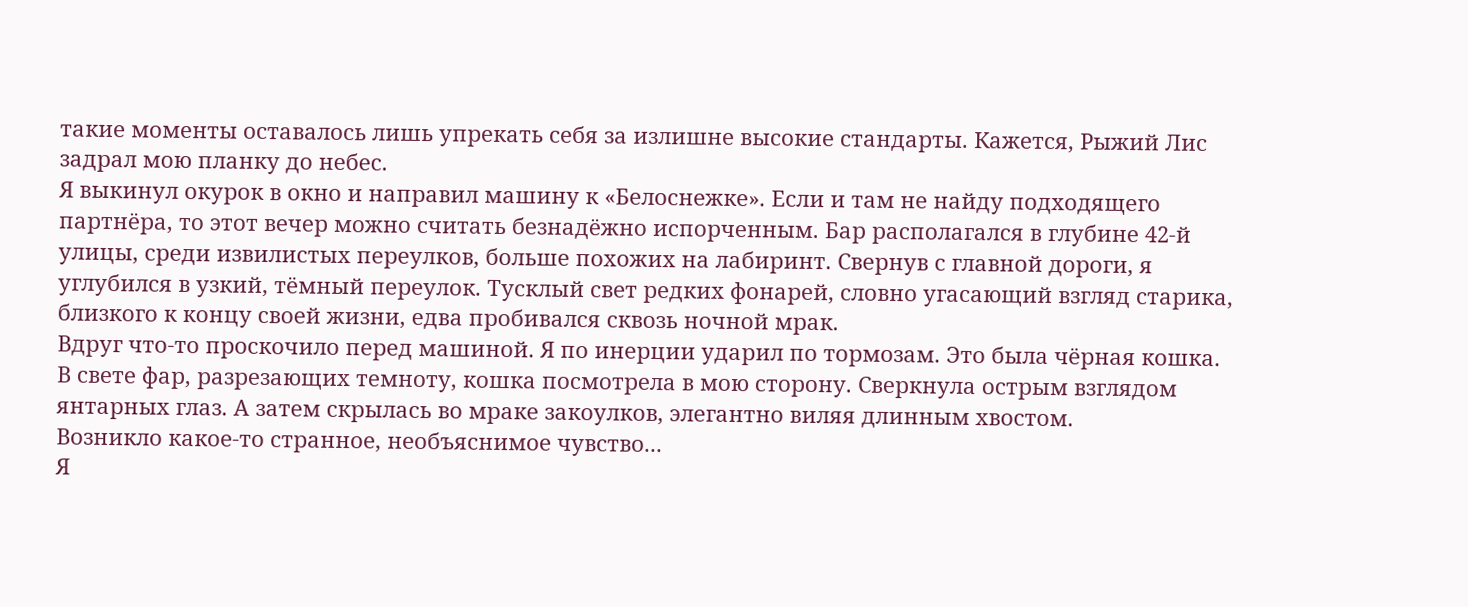такие моменты оставалось лишь упрекать себя за излишне высокие стандарты. Кажется, Рыжий Лис задрал мою планку до небес.
Я выкинул окурок в окно и направил машину к «Белоснежке». Если и там не найду подходящего партнёра, то этот вечер можно считать безнадёжно испорченным. Бар располагался в глубине 42-й улицы, среди извилистых переулков, больше похожих на лабиринт. Свернув с главной дороги, я углубился в узкий, тёмный переулок. Тусклый свет редких фонарей, словно угасающий взгляд старика, близкого к концу своей жизни, едва пробивался сквозь ночной мрак.
Вдруг что-то проскочило перед машиной. Я по инерции ударил по тормозам. Это была чёрная кошка.
В свете фар, разрезающих темноту, кошка посмотрела в мою сторону. Сверкнула острым взглядом янтарных глаз. А затем скрылась во мраке закоулков, элегантно виляя длинным хвостом.
Возникло какое-то странное, необъяснимое чувство...
Я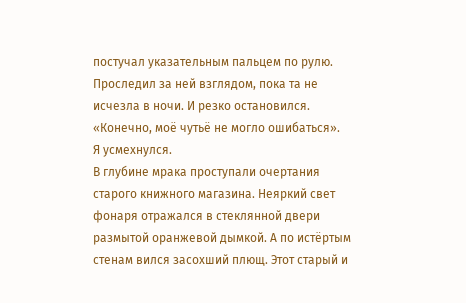постучал указательным пальцем по рулю. Проследил за ней взглядом, пока та не исчезла в ночи. И резко остановился.
«Конечно, моё чутьё не могло ошибаться».
Я усмехнулся.
В глубине мрака проступали очертания старого книжного магазина. Неяркий свет фонаря отражался в стеклянной двери размытой оранжевой дымкой. А по истёртым стенам вился засохший плющ. Этот старый и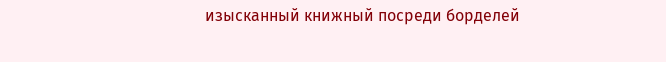изысканный книжный посреди борделей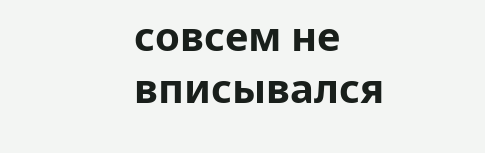совсем не вписывался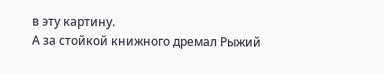в эту картину.
А за стойкой книжного дремал Рыжий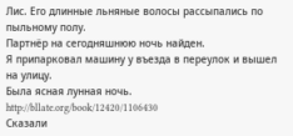Лис. Его длинные льняные волосы рассыпались по пыльному полу.
Партнёр на сегодняшнюю ночь найден.
Я припарковал машину у въезда в переулок и вышел на улицу.
Была ясная лунная ночь.
http://bllate.org/book/12420/1106430
Сказали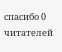спасибо 0 читателей